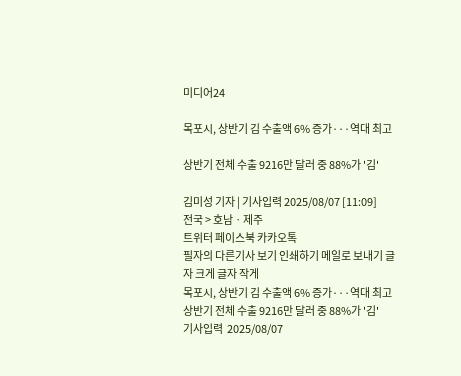미디어24

목포시, 상반기 김 수출액 6% 증가···역대 최고

상반기 전체 수출 9216만 달러 중 88%가 '김'

김미성 기자 | 기사입력 2025/08/07 [11:09]
전국 > 호남ㆍ제주
트위터 페이스북 카카오톡
필자의 다른기사 보기 인쇄하기 메일로 보내기 글자 크게 글자 작게
목포시, 상반기 김 수출액 6% 증가···역대 최고
상반기 전체 수출 9216만 달러 중 88%가 '김'
기사입력  2025/08/07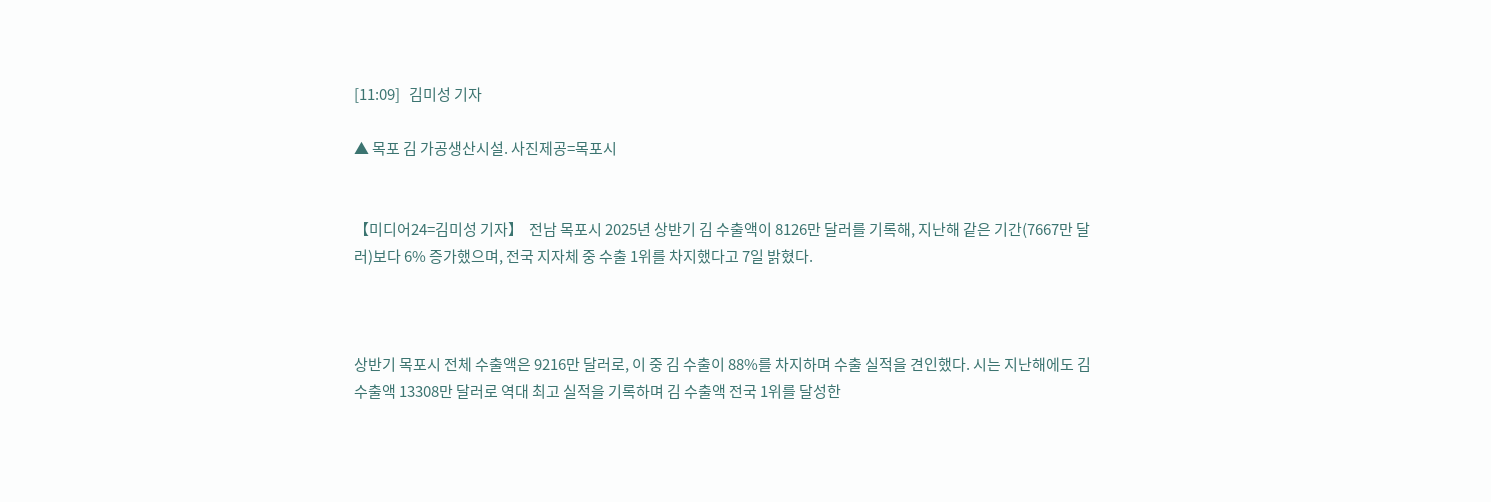[11:09]   김미성 기자

▲ 목포 김 가공생산시설. 사진제공=목포시


【미디어24=김미성 기자】  전남 목포시 2025년 상반기 김 수출액이 8126만 달러를 기록해, 지난해 같은 기간(7667만 달러)보다 6% 증가했으며, 전국 지자체 중 수출 1위를 차지했다고 7일 밝혔다.



상반기 목포시 전체 수출액은 9216만 달러로, 이 중 김 수출이 88%를 차지하며 수출 실적을 견인했다. 시는 지난해에도 김 수출액 13308만 달러로 역대 최고 실적을 기록하며 김 수출액 전국 1위를 달성한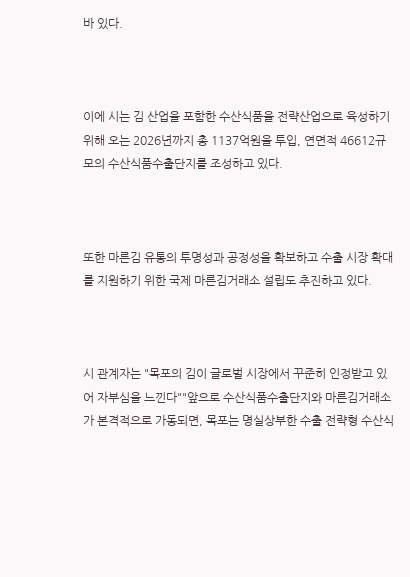바 있다.



이에 시는 김 산업을 포함한 수산식품을 전략산업으로 육성하기 위해 오는 2026년까지 총 1137억원을 투입, 연면적 46612규모의 수산식품수출단지를 조성하고 있다.



또한 마른김 유통의 투명성과 공정성을 확보하고 수출 시장 확대를 지원하기 위한 국제 마른김거래소 설립도 추진하고 있다.



시 관계자는 "목포의 김이 글로벌 시장에서 꾸준히 인정받고 있어 자부심을 느낀다""앞으로 수산식품수출단지와 마른김거래소가 본격적으로 가동되면, 목포는 명실상부한 수출 전략형 수산식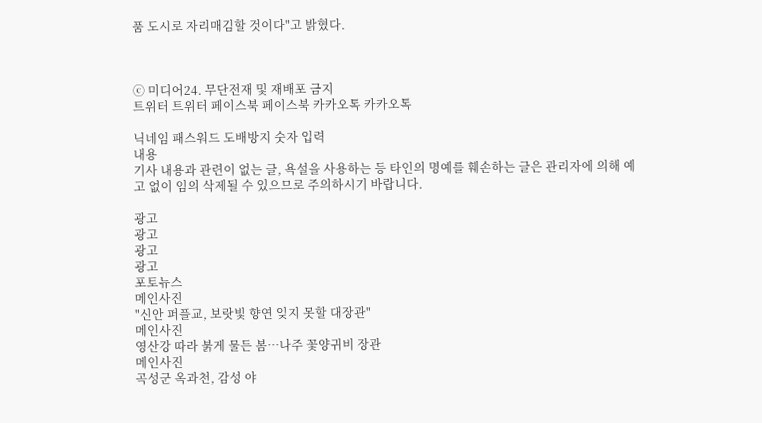품 도시로 자리매김할 것이다"고 밝혔다.



ⓒ 미디어24. 무단전재 및 재배포 금지
트위터 트위터 페이스북 페이스북 카카오톡 카카오톡

닉네임 패스워드 도배방지 숫자 입력
내용
기사 내용과 관련이 없는 글, 욕설을 사용하는 등 타인의 명예를 훼손하는 글은 관리자에 의해 예고 없이 임의 삭제될 수 있으므로 주의하시기 바랍니다.

광고
광고
광고
광고
포토뉴스
메인사진
"신안 퍼플교, 보랏빛 향연 잊지 못할 대장관"
메인사진
영산강 따라 붉게 물든 봄…나주 꽃양귀비 장관
메인사진
곡성군 옥과천, 감성 야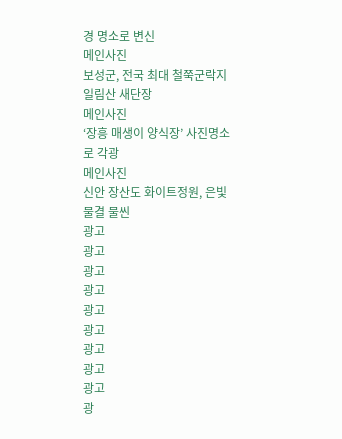경 명소로 변신
메인사진
보성군, 전국 최대 철쭉군락지 일림산 새단장
메인사진
‘장흥 매생이 양식장’ 사진명소로 각광
메인사진
신안 장산도 화이트정원, 은빛 물결 물씬
광고
광고
광고
광고
광고
광고
광고
광고
광고
광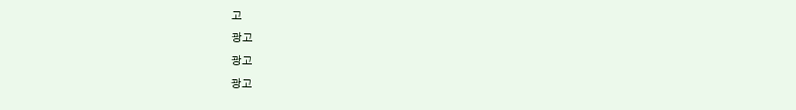고
광고
광고
광고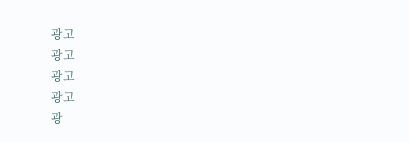광고
광고
광고
광고
광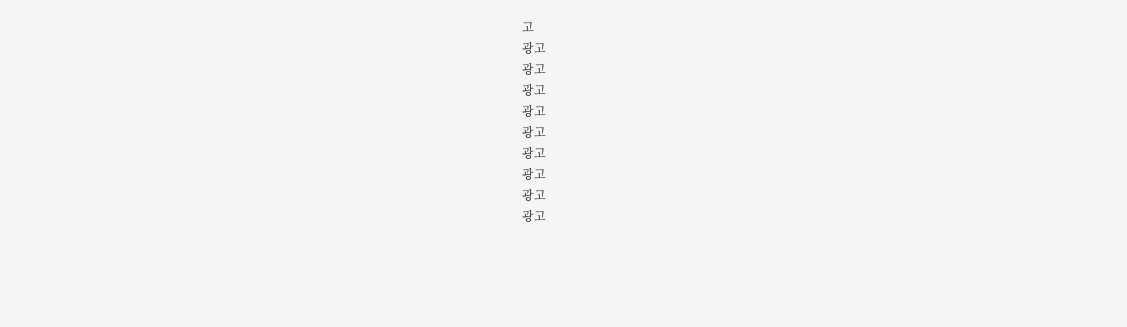고
광고
광고
광고
광고
광고
광고
광고
광고
광고